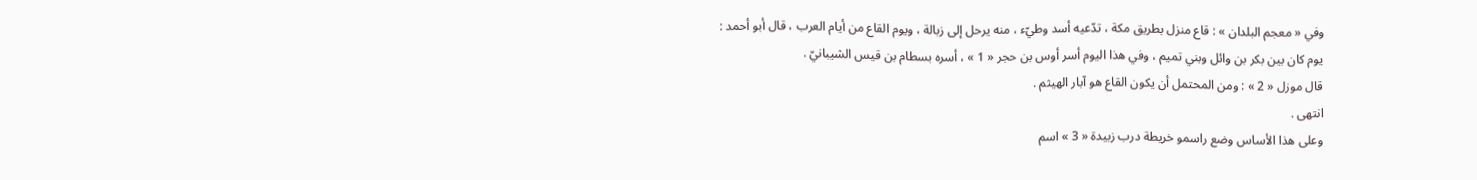وفي « معجم البلدان » : قاع منزل بطريق مكة ، تدّعيه أسد وطيّء ، منه يرحل إلى زبالة ، ويوم القاع من أيام العرب ، قال أبو أحمد :
يوم كان بين بكر بن وائل وبني تميم ، وفي هذا اليوم أسر أوس بن حجر « 1 » ، أسره بسطام بن قيس الشيبانيّ .
قال موزل « 2 » : ومن المحتمل أن يكون القاع هو آبار الهيثم .
انتهى .
وعلى هذا الأساس وضع راسمو خريطة درب زبيدة « 3 » اسم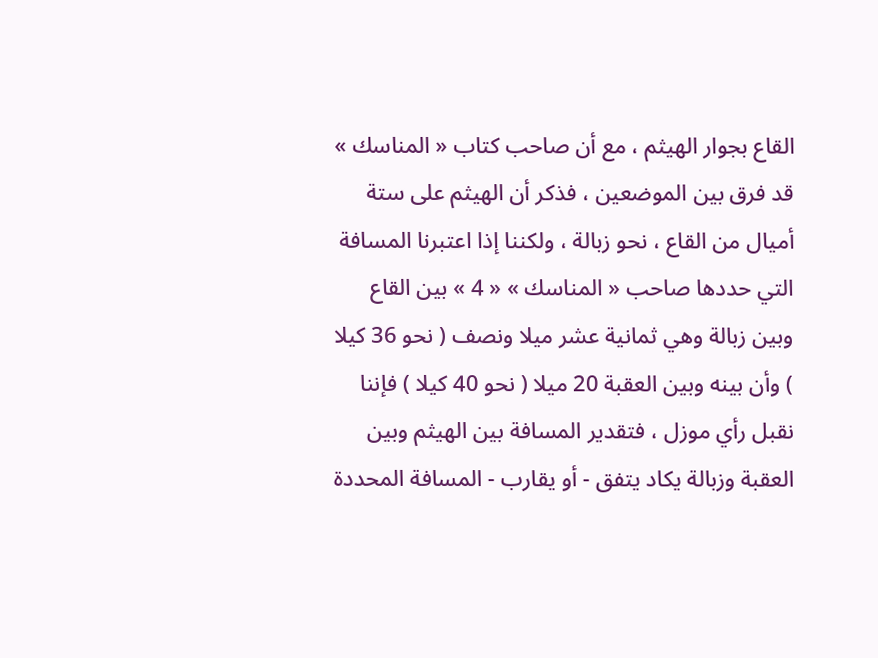القاع بجوار الهيثم ، مع أن صاحب كتاب « المناسك » قد فرق بين الموضعين ، فذكر أن الهيثم على ستة أميال من القاع ، نحو زبالة ، ولكننا إذا اعتبرنا المسافة التي حددها صاحب « المناسك » « 4 » بين القاع وبين زبالة وهي ثمانية عشر ميلا ونصف ( نحو 36 كيلا ) وأن بينه وبين العقبة 20 ميلا ( نحو 40 كيلا ) فإننا نقبل رأي موزل ، فتقدير المسافة بين الهيثم وبين العقبة وزبالة يكاد يتفق - أو يقارب - المسافة المحددة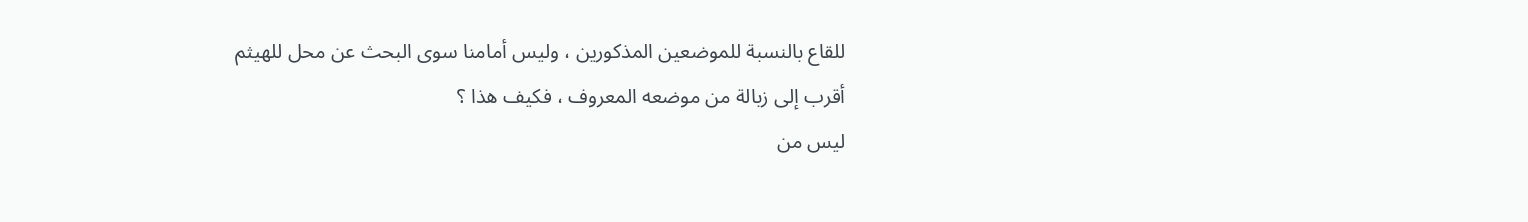للقاع بالنسبة للموضعين المذكورين ، وليس أمامنا سوى البحث عن محل للهيثم أقرب إلى زبالة من موضعه المعروف ، فكيف هذا ؟
ليس من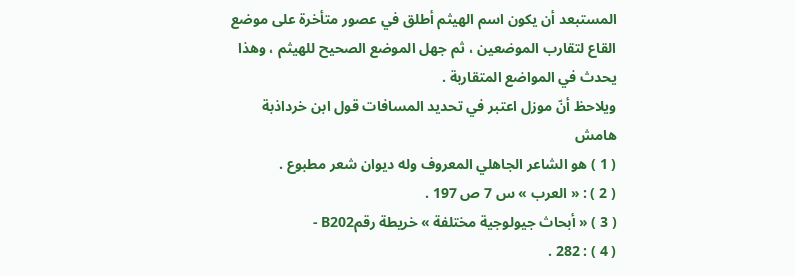المستبعد أن يكون اسم الهيثم أطلق في عصور متأخرة على موضع القاع لتقارب الموضعين ، ثم جهل الموضع الصحيح للهيثم ، وهذا يحدث في المواضع المتقاربة .
ويلاحظ أنّ موزل اعتبر في تحديد المسافات قول ابن خرداذبة
هامش
( 1 ) هو الشاعر الجاهلي المعروف وله ديوان شعر مطبوع .
( 2 ) : « العرب » س 7 ص 197 .
( 3 ) « أبحاث جيولوجية مختلفة » خريطة رقمB202 -
( 4 ) : 282 .